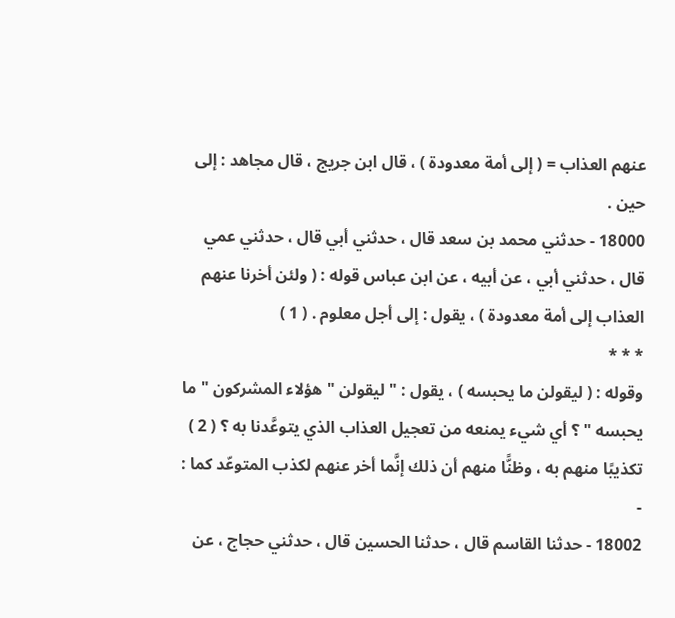عنهم العذاب = ( إلى أمة معدودة ) ، قال ابن جريج ، قال مجاهد : إلى حين .
18000 - حدثني محمد بن سعد قال ، حدثني أبي قال ، حدثني عمي قال ، حدثني أبي ، عن أبيه ، عن ابن عباس قوله : ( ولئن أخرنا عنهم العذاب إلى أمة معدودة ) ، يقول : إلى أجل معلوم . ( 1 )
* * *
وقوله : ( ليقولن ما يحبسه ) ، يقول : " ليقولن " هؤلاء المشركون " ما يحبسه " ؟ أي شيء يمنعه من تعجيل العذاب الذي يتوعَّدنا به ؟ ( 2 ) تكذيبًا منهم به ، وظنًّا منهم أن ذلك إنَّما أخر عنهم لكذب المتوعّد كما : -
18002 - حدثنا القاسم قال ، حدثنا الحسين قال ، حدثني حجاج ، عن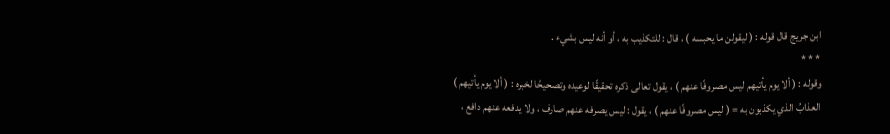ابن جريج قال قوله : ( ليقولن ما يحبسه ) ، قال : للتكذيب به ، أو أنه ليس بشيء .
* * *
وقوله : ( ألا يوم يأتيهم ليس مصروفًا عنهم ) ، يقول تعالى ذكره تحقيقًا لوعيده وتصحيحًا لخبره : ( ألا يوم يأتيهم ) العذابُ الذي يكذبون به = ( ليس مصروفًا عنهم ) ، يقول : ليس يصرفه عنهم صارف ، ولا يدفعه عنهم دافع ،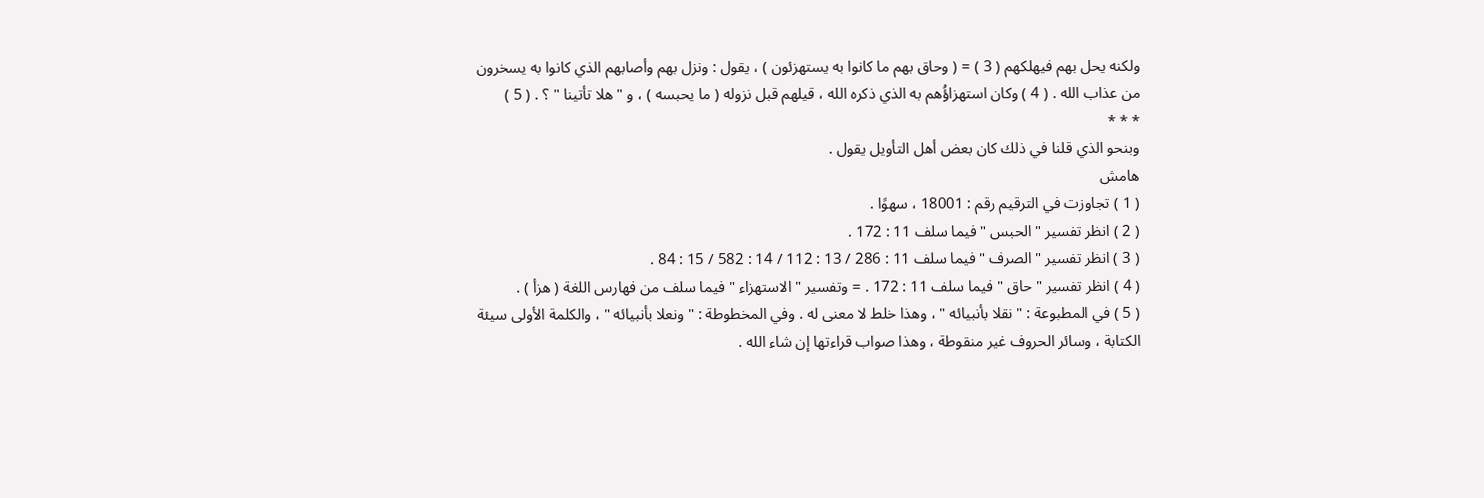ولكنه يحل بهم فيهلكهم ( 3 ) = ( وحاق بهم ما كانوا به يستهزئون ) ، يقول : ونزل بهم وأصابهم الذي كانوا به يسخرون من عذاب الله . ( 4 ) وكان استهزاؤُهم به الذي ذكره الله ، قيلهم قبل نزوله ( ما يحبسه ) ، و " هلا تأتينا " ؟ . ( 5 )
* * *
وبنحو الذي قلنا في ذلك كان بعض أهل التأويل يقول .
هامش
( 1 ) تجاوزت في الترقيم رقم : 18001 ، سهوًا .
( 2 ) انظر تفسير " الحبس " فيما سلف 11 : 172 .
( 3 ) انظر تفسير " الصرف " فيما سلف 11 : 286 / 13 : 112 / 14 : 582 / 15 : 84 .
( 4 ) انظر تفسير " حاق " فيما سلف 11 : 172 . = وتفسير " الاستهزاء " فيما سلف من فهارس اللغة ( هزأ ) .
( 5 ) في المطبوعة : " نقلا بأنبيائه " ، وهذا خلط لا معنى له . وفي المخطوطة : " ونعلا بأنبيائه " ، والكلمة الأولى سيئة الكتابة ، وسائر الحروف غير منقوطة ، وهذا صواب قراءتها إن شاء الله .